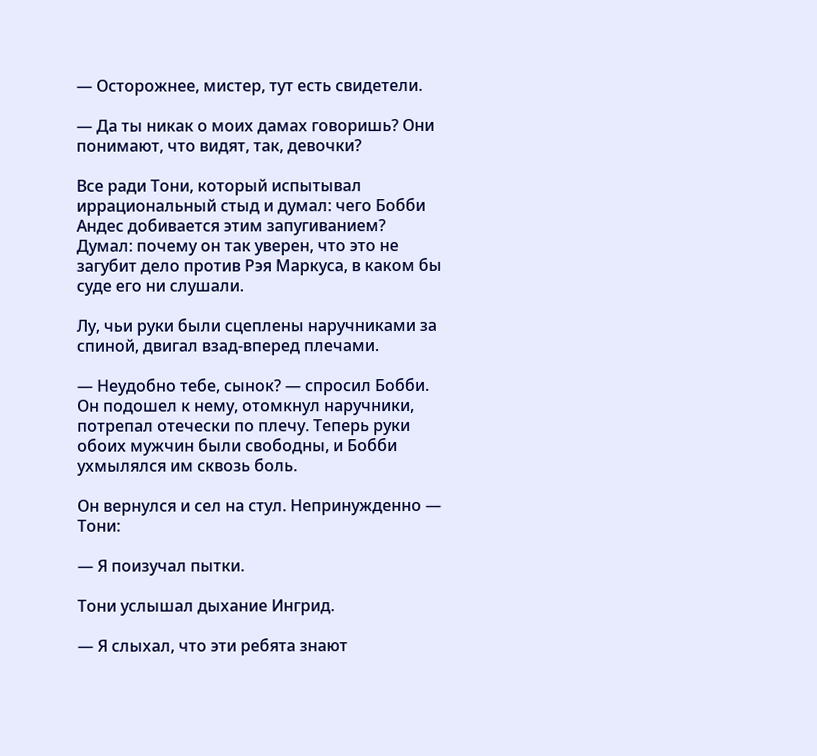— Осторожнее, мистер, тут есть свидетели.

— Да ты никак о моих дамах говоришь? Они понимают, что видят, так, девочки?

Все ради Тони, который испытывал иррациональный стыд и думал: чего Бобби Андес добивается этим запугиванием? Думал: почему он так уверен, что это не загубит дело против Рэя Маркуса, в каком бы суде его ни слушали.

Лу, чьи руки были сцеплены наручниками за спиной, двигал взад-вперед плечами.

— Неудобно тебе, сынок? — спросил Бобби. Он подошел к нему, отомкнул наручники, потрепал отечески по плечу. Теперь руки обоих мужчин были свободны, и Бобби ухмылялся им сквозь боль.

Он вернулся и сел на стул. Непринужденно — Тони:

— Я поизучал пытки.

Тони услышал дыхание Ингрид.

— Я слыхал, что эти ребята знают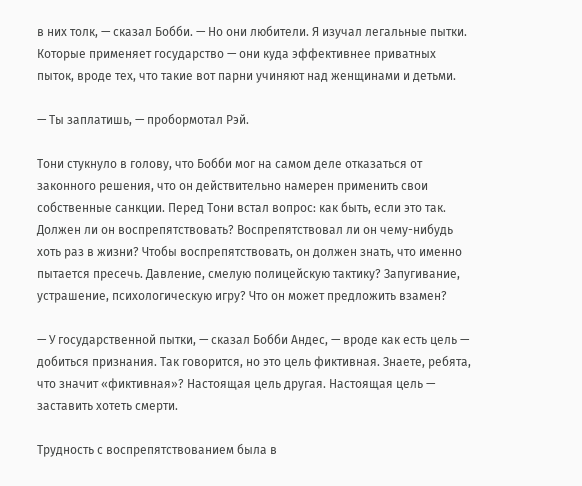в них толк, — сказал Бобби. — Но они любители. Я изучал легальные пытки. Которые применяет государство — они куда эффективнее приватных пыток, вроде тех, что такие вот парни учиняют над женщинами и детьми.

— Ты заплатишь, — пробормотал Рэй.

Тони стукнуло в голову, что Бобби мог на самом деле отказаться от законного решения, что он действительно намерен применить свои собственные санкции. Перед Тони встал вопрос: как быть, если это так. Должен ли он воспрепятствовать? Воспрепятствовал ли он чему-нибудь хоть раз в жизни? Чтобы воспрепятствовать, он должен знать, что именно пытается пресечь. Давление, смелую полицейскую тактику? Запугивание, устрашение, психологическую игру? Что он может предложить взамен?

— У государственной пытки, — сказал Бобби Андес, — вроде как есть цель — добиться признания. Так говорится, но это цель фиктивная. Знаете, ребята, что значит «фиктивная»? Настоящая цель другая. Настоящая цель — заставить хотеть смерти.

Трудность с воспрепятствованием была в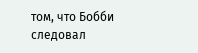том, что Бобби следовал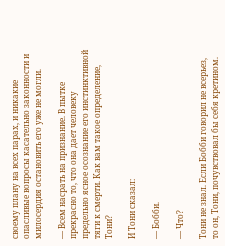своему плану на всех парах, и никакие опасливые вопросы касательно законности и милосердия остановить его уже не могли.

— Всем насрать на признание. В пытке прекрасно то, что она дает человеку предельно ясное осознание его инстинктивной тяги к смерти. Как вам такое определение, Тони?

И Тони сказал:

— Бобби.

— Что?

Тони не знал. Если Бобби говорил не всерьез, то он, Тони, почувствовал бы себя кретином.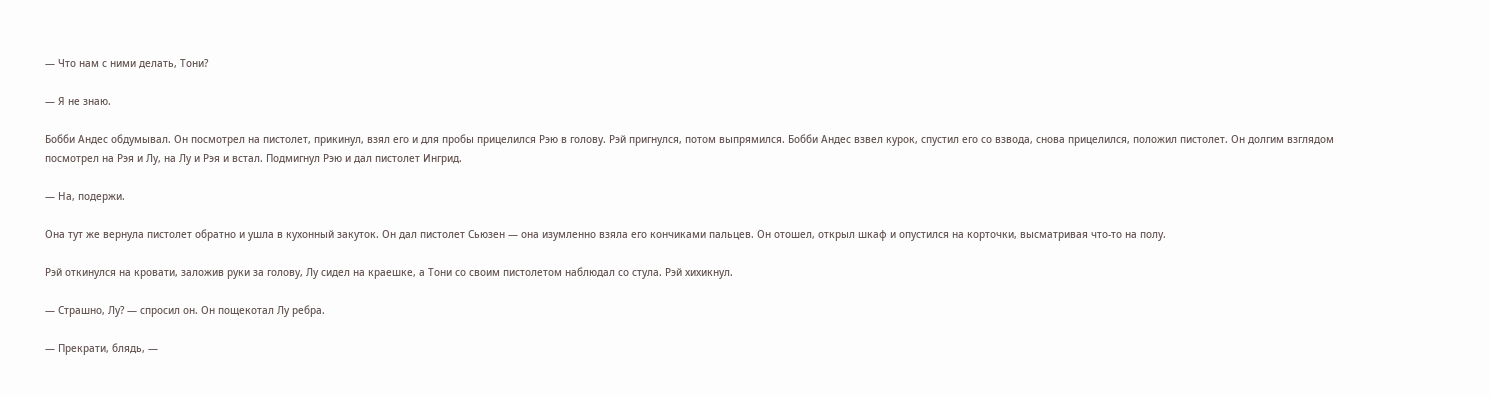— Что нам с ними делать, Тони?

— Я не знаю.

Бобби Андес обдумывал. Он посмотрел на пистолет, прикинул, взял его и для пробы прицелился Рэю в голову. Рэй пригнулся, потом выпрямился. Бобби Андес взвел курок, спустил его со взвода, снова прицелился, положил пистолет. Он долгим взглядом посмотрел на Рэя и Лу, на Лу и Рэя и встал. Подмигнул Рэю и дал пистолет Ингрид.

— На, подержи.

Она тут же вернула пистолет обратно и ушла в кухонный закуток. Он дал пистолет Сьюзен — она изумленно взяла его кончиками пальцев. Он отошел, открыл шкаф и опустился на корточки, высматривая что-то на полу.

Рэй откинулся на кровати, заложив руки за голову, Лу сидел на краешке, а Тони со своим пистолетом наблюдал со стула. Рэй хихикнул.

— Страшно, Лу? — спросил он. Он пощекотал Лу ребра.

— Прекрати, блядь, —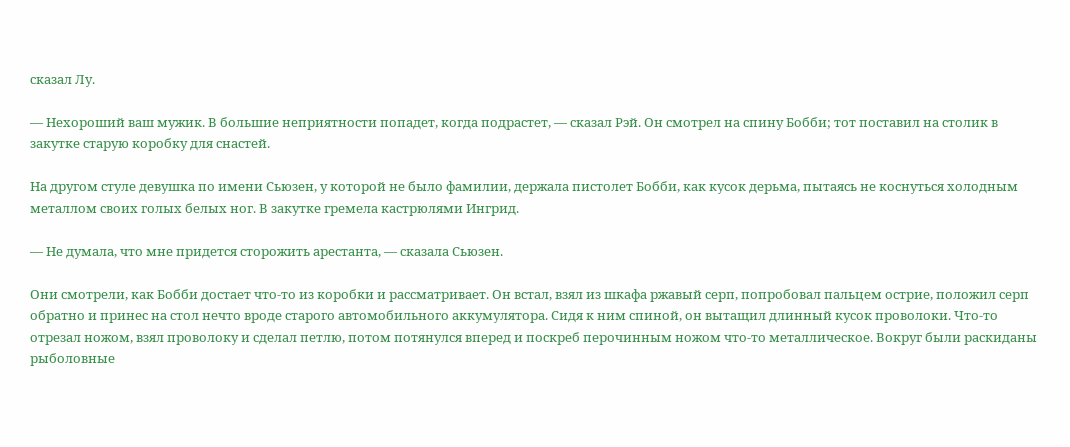сказал Лу.

— Нехороший ваш мужик. В большие неприятности попадет, когда подрастет, — сказал Рэй. Он смотрел на спину Бобби; тот поставил на столик в закутке старую коробку для снастей.

На другом стуле девушка по имени Сьюзен, у которой не было фамилии, держала пистолет Бобби, как кусок дерьма, пытаясь не коснуться холодным металлом своих голых белых ног. В закутке гремела кастрюлями Ингрид.

— Не думала, что мне придется сторожить арестанта, — сказала Сьюзен.

Они смотрели, как Бобби достает что-то из коробки и рассматривает. Он встал, взял из шкафа ржавый серп, попробовал пальцем острие, положил серп обратно и принес на стол нечто вроде старого автомобильного аккумулятора. Сидя к ним спиной, он вытащил длинный кусок проволоки. Что-то отрезал ножом, взял проволоку и сделал петлю, потом потянулся вперед и поскреб перочинным ножом что-то металлическое. Вокруг были раскиданы рыболовные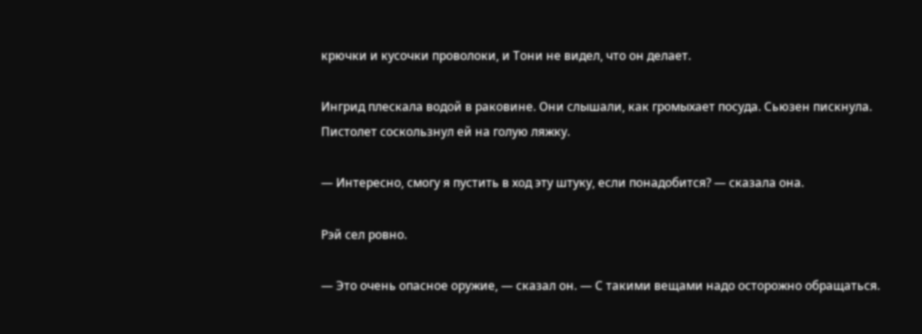крючки и кусочки проволоки, и Тони не видел, что он делает.

Ингрид плескала водой в раковине. Они слышали, как громыхает посуда. Сьюзен пискнула. Пистолет соскользнул ей на голую ляжку.

— Интересно, смогу я пустить в ход эту штуку, если понадобится? — сказала она.

Рэй сел ровно.

— Это очень опасное оружие, — сказал он. — С такими вещами надо осторожно обращаться.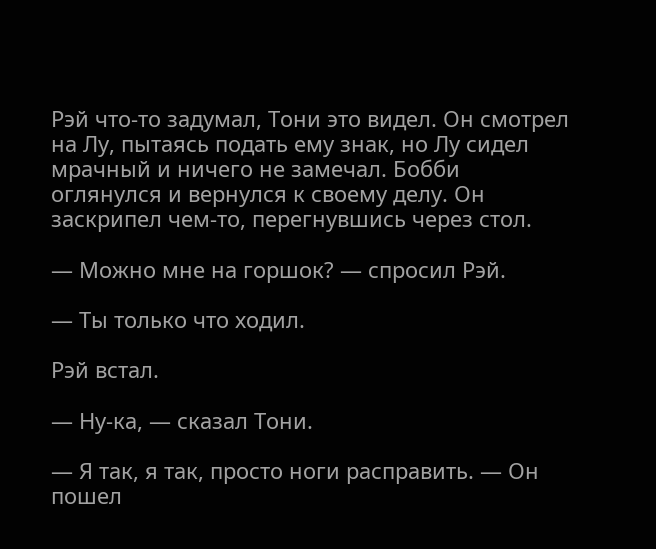Рэй что-то задумал, Тони это видел. Он смотрел на Лу, пытаясь подать ему знак, но Лу сидел мрачный и ничего не замечал. Бобби оглянулся и вернулся к своему делу. Он заскрипел чем-то, перегнувшись через стол.

— Можно мне на горшок? — спросил Рэй.

— Ты только что ходил.

Рэй встал.

— Ну-ка, — сказал Тони.

— Я так, я так, просто ноги расправить. — Он пошел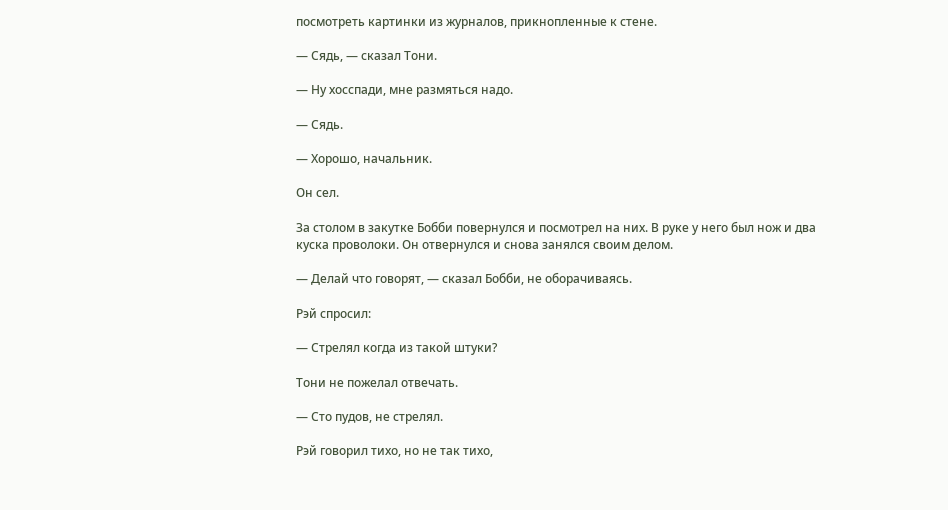посмотреть картинки из журналов, прикнопленные к стене.

— Сядь, — сказал Тони.

— Ну хосспади, мне размяться надо.

— Сядь.

— Хорошо, начальник.

Он сел.

За столом в закутке Бобби повернулся и посмотрел на них. В руке у него был нож и два куска проволоки. Он отвернулся и снова занялся своим делом.

— Делай что говорят, — сказал Бобби, не оборачиваясь.

Рэй спросил:

— Стрелял когда из такой штуки?

Тони не пожелал отвечать.

— Сто пудов, не стрелял.

Рэй говорил тихо, но не так тихо,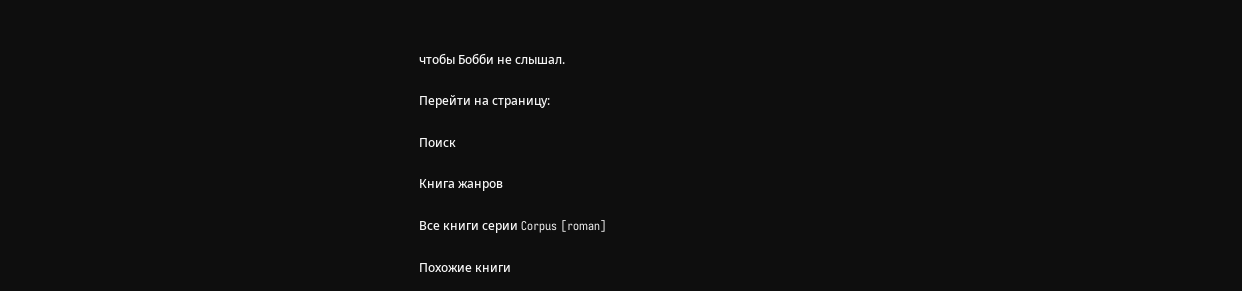чтобы Бобби не слышал.

Перейти на страницу:

Поиск

Книга жанров

Все книги серии Corpus [roman]

Похожие книги